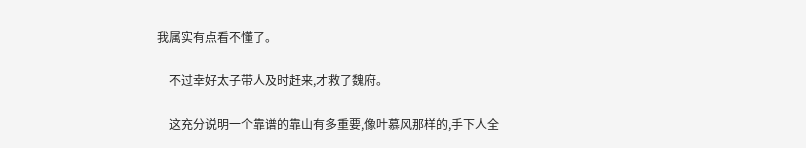我属实有点看不懂了。

    不过幸好太子带人及时赶来,才救了魏府。

    这充分说明一个靠谱的靠山有多重要,像叶慕风那样的,手下人全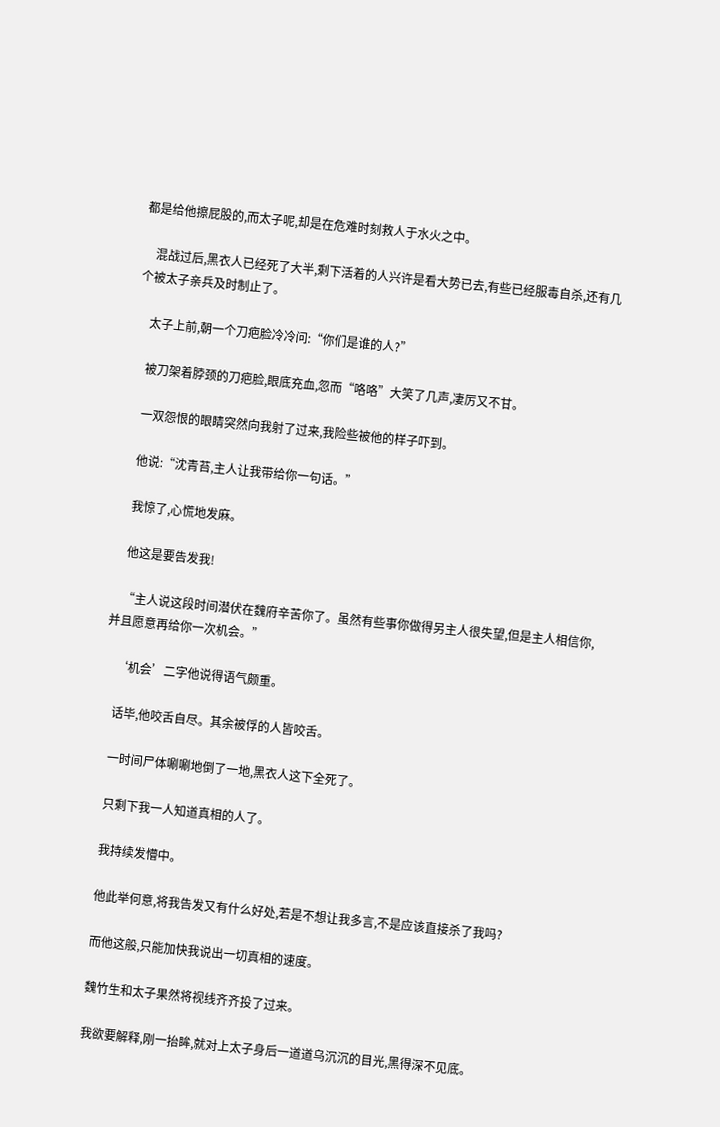都是给他擦屁股的,而太子呢,却是在危难时刻救人于水火之中。

    混战过后,黑衣人已经死了大半,剩下活着的人兴许是看大势已去,有些已经服毒自杀,还有几个被太子亲兵及时制止了。

    太子上前,朝一个刀疤脸冷冷问:“你们是谁的人?”

    被刀架着脖颈的刀疤脸,眼底充血,忽而“咯咯”大笑了几声,凄厉又不甘。

    一双怨恨的眼睛突然向我射了过来,我险些被他的样子吓到。

    他说:“沈青苔,主人让我带给你一句话。”

    我惊了,心慌地发麻。

    他这是要告发我!

    “主人说这段时间潜伏在魏府辛苦你了。虽然有些事你做得另主人很失望,但是主人相信你,并且愿意再给你一次机会。”

    ‘机会’二字他说得语气颇重。

    话毕,他咬舌自尽。其余被俘的人皆咬舌。

    一时间尸体唰唰地倒了一地,黑衣人这下全死了。

    只剩下我一人知道真相的人了。

    我持续发懵中。

    他此举何意,将我告发又有什么好处,若是不想让我多言,不是应该直接杀了我吗?

    而他这般,只能加快我说出一切真相的速度。

    魏竹生和太子果然将视线齐齐投了过来。

    我欲要解释,刚一抬眸,就对上太子身后一道道乌沉沉的目光,黑得深不见底。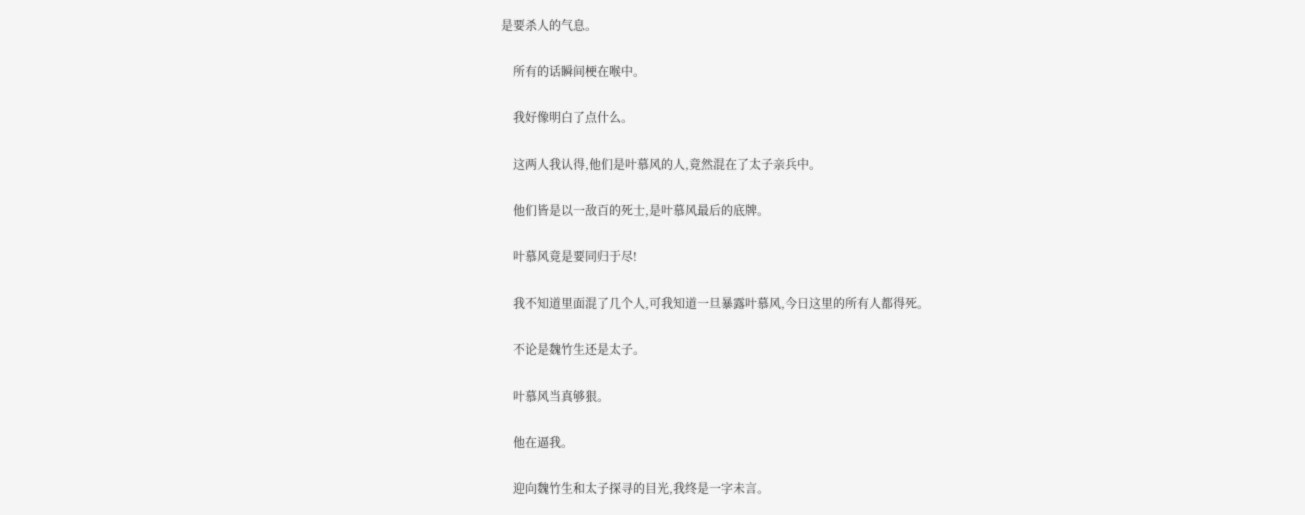是要杀人的气息。

    所有的话瞬间梗在喉中。

    我好像明白了点什么。

    这两人我认得,他们是叶慕风的人,竟然混在了太子亲兵中。

    他们皆是以一敌百的死士,是叶慕风最后的底牌。

    叶慕风竟是要同归于尽!

    我不知道里面混了几个人,可我知道一旦暴露叶慕风,今日这里的所有人都得死。

    不论是魏竹生还是太子。

    叶慕风当真够狠。

    他在逼我。

    迎向魏竹生和太子探寻的目光,我终是一字未言。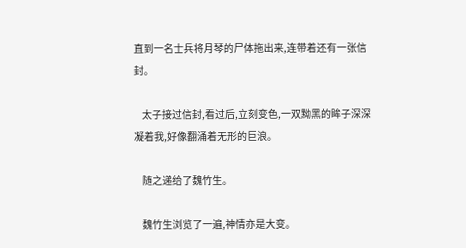直到一名士兵将月琴的尸体拖出来,连带着还有一张信封。

    太子接过信封,看过后,立刻变色,一双黝黑的眸子深深凝着我,好像翻涌着无形的巨浪。

    随之递给了魏竹生。

    魏竹生浏览了一遍,神情亦是大变。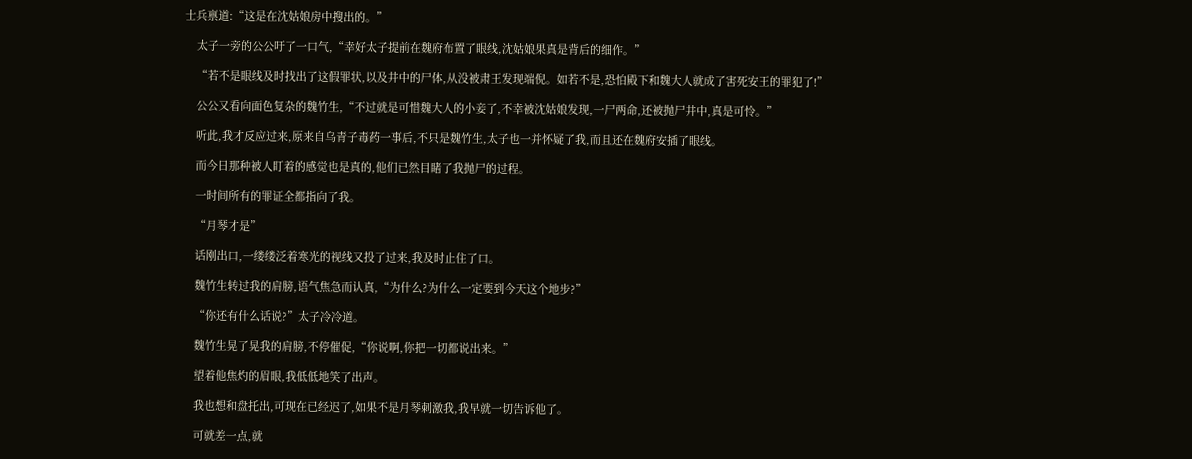士兵禀道:“这是在沈姑娘房中搜出的。”

    太子一旁的公公吁了一口气,“幸好太子提前在魏府布置了眼线,沈姑娘果真是背后的细作。”

    “若不是眼线及时找出了这假罪状,以及井中的尸体,从没被肃王发现端倪。如若不是,恐怕殿下和魏大人就成了害死安王的罪犯了!”

    公公又看向面色复杂的魏竹生,“不过就是可惜魏大人的小妾了,不幸被沈姑娘发现,一尸两命,还被抛尸井中,真是可怜。”

    听此,我才反应过来,原来自乌青子毒药一事后,不只是魏竹生,太子也一并怀疑了我,而且还在魏府安插了眼线。

    而今日那种被人盯着的感觉也是真的,他们已然目睹了我抛尸的过程。

    一时间所有的罪证全都指向了我。

    “月琴才是”

    话刚出口,一缕缕泛着寒光的视线又投了过来,我及时止住了口。

    魏竹生转过我的肩膀,语气焦急而认真,“为什么?为什么一定要到今天这个地步?”

    “你还有什么话说?”太子冷冷道。

    魏竹生晃了晃我的肩膀,不停催促,“你说啊,你把一切都说出来。”

    望着他焦灼的眉眼,我低低地笑了出声。

    我也想和盘托出,可现在已经迟了,如果不是月琴刺激我,我早就一切告诉他了。

    可就差一点,就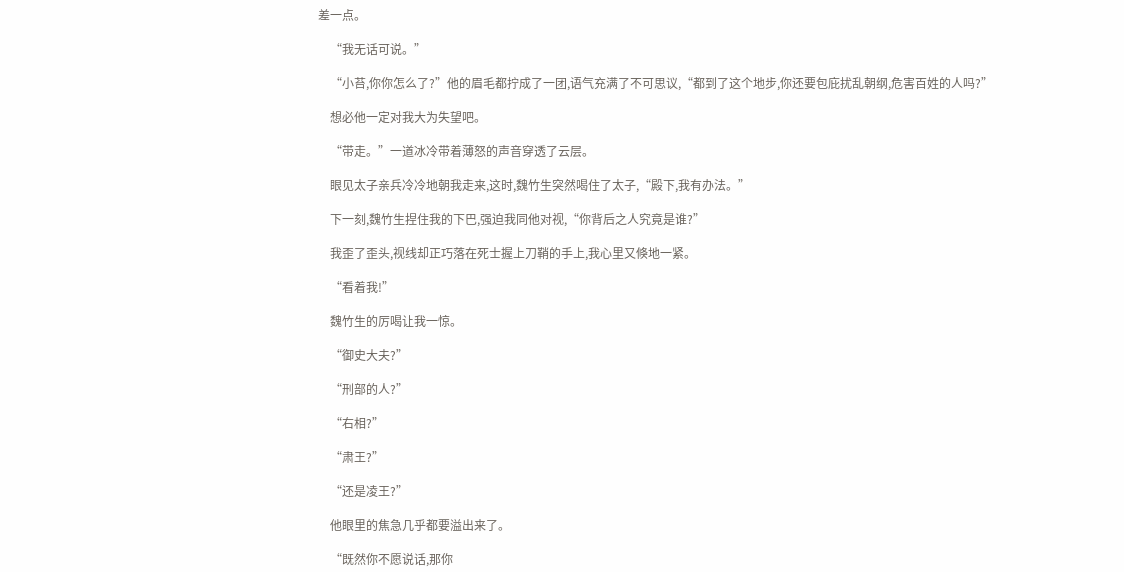差一点。

    “我无话可说。”

    “小苔,你你怎么了?”他的眉毛都拧成了一团,语气充满了不可思议,“都到了这个地步,你还要包庇扰乱朝纲,危害百姓的人吗?”

    想必他一定对我大为失望吧。

    “带走。”一道冰冷带着薄怒的声音穿透了云层。

    眼见太子亲兵冷冷地朝我走来,这时,魏竹生突然喝住了太子,“殿下,我有办法。”

    下一刻,魏竹生捏住我的下巴,强迫我同他对视,“你背后之人究竟是谁?”

    我歪了歪头,视线却正巧落在死士握上刀鞘的手上,我心里又倏地一紧。

    “看着我!”

    魏竹生的厉喝让我一惊。

    “御史大夫?”

    “刑部的人?”

    “右相?”

    “肃王?”

    “还是凌王?”

    他眼里的焦急几乎都要溢出来了。

    “既然你不愿说话,那你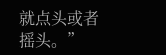就点头或者摇头。”